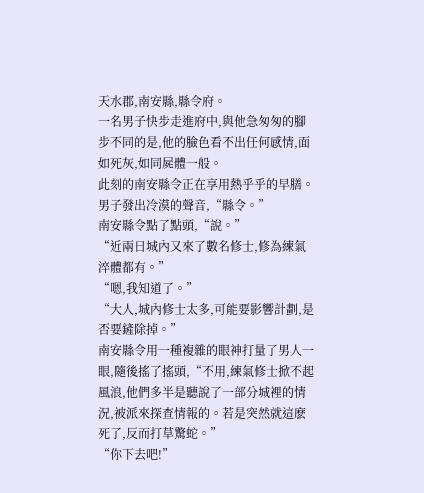天水郡,南安縣,縣令府。
一名男子快步走進府中,與他急匆匆的腳步不同的是,他的臉色看不出任何感情,面如死灰,如同屍體一般。
此刻的南安縣令正在享用熱乎乎的早膳。
男子發出冷漠的聲音,“縣令。”
南安縣令點了點頭,“說。”
“近兩日城內又來了數名修士,修為練氣淬體都有。”
“嗯,我知道了。”
“大人,城內修士太多,可能要影響計劃,是否要鏟除掉。”
南安縣令用一種複雜的眼神打量了男人一眼,隨後搖了搖頭,“不用,練氣修士掀不起風浪,他們多半是聽說了一部分城裡的情況,被派來探查情報的。若是突然就這麽死了,反而打草驚蛇。”
“你下去吧!”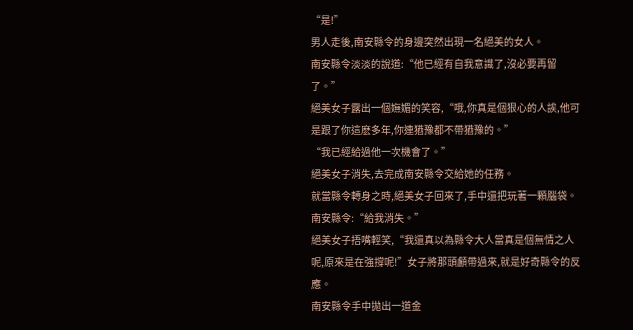“是!”
男人走後,南安縣令的身邊突然出現一名絕美的女人。
南安縣令淡淡的說道:“他已經有自我意識了,沒必要再留了。”
絕美女子露出一個嫵媚的笑容,“哦,你真是個狠心的人誒,他可是跟了你這麽多年,你連猶豫都不帶猶豫的。”
“我已經給過他一次機會了。”
絕美女子消失,去完成南安縣令交給她的任務。
就當縣令轉身之時,絕美女子回來了,手中還把玩著一顆腦袋。
南安縣令:“給我消失。”
絕美女子捂嘴輕笑,“我還真以為縣令大人當真是個無情之人呢,原來是在強撐呢!”女子將那頭顱帶過來,就是好奇縣令的反應。
南安縣令手中拋出一道金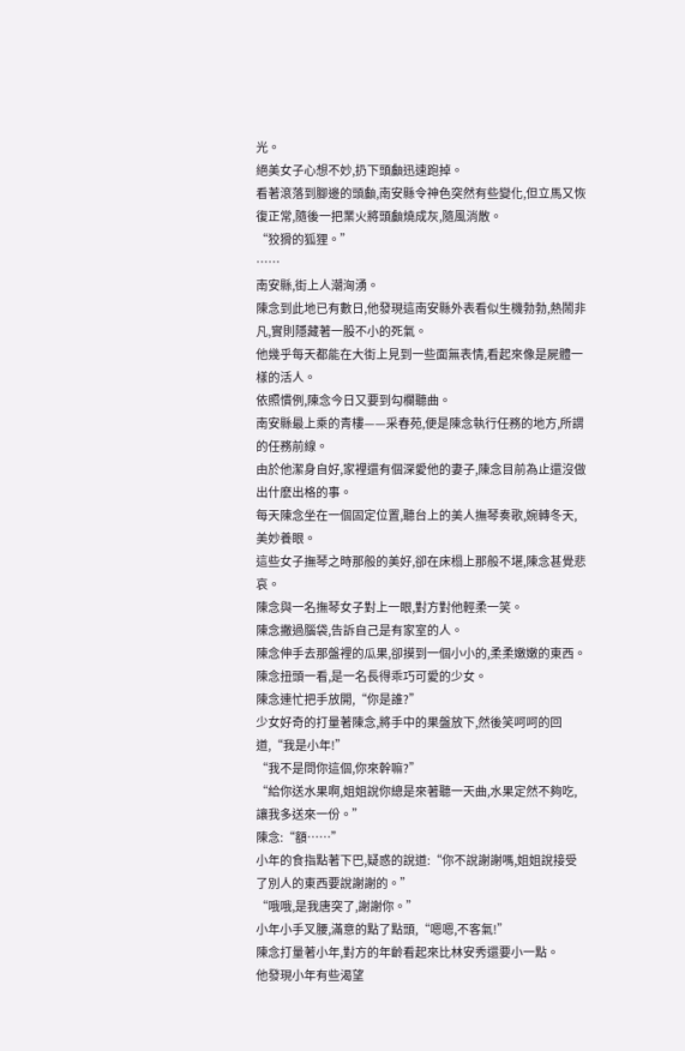光。
絕美女子心想不妙,扔下頭顱迅速跑掉。
看著滾落到腳邊的頭顱,南安縣令神色突然有些變化,但立馬又恢復正常,隨後一把業火將頭顱燒成灰,隨風消散。
“狡猾的狐狸。”
……
南安縣,街上人潮洶湧。
陳念到此地已有數日,他發現這南安縣外表看似生機勃勃,熱鬧非凡,實則隱藏著一股不小的死氣。
他幾乎每天都能在大街上見到一些面無表情,看起來像是屍體一樣的活人。
依照慣例,陳念今日又要到勾欄聽曲。
南安縣最上乘的青樓——采春苑,便是陳念執行任務的地方,所謂的任務前線。
由於他潔身自好,家裡還有個深愛他的妻子,陳念目前為止還沒做出什麽出格的事。
每天陳念坐在一個固定位置,聽台上的美人撫琴奏歌,婉轉冬天,美妙養眼。
這些女子撫琴之時那般的美好,卻在床榻上那般不堪,陳念甚覺悲哀。
陳念與一名撫琴女子對上一眼,對方對他輕柔一笑。
陳念撇過腦袋,告訴自己是有家室的人。
陳念伸手去那盤裡的瓜果,卻摸到一個小小的,柔柔嫩嫩的東西。
陳念扭頭一看,是一名長得乖巧可愛的少女。
陳念連忙把手放開,“你是誰?”
少女好奇的打量著陳念,將手中的果盤放下,然後笑呵呵的回道,“我是小年!”
“我不是問你這個,你來幹嘛?”
“給你送水果啊,姐姐說你總是來著聽一天曲,水果定然不夠吃,讓我多送來一份。”
陳念:“額……”
小年的食指點著下巴,疑惑的說道:“你不說謝謝嗎,姐姐說接受了別人的東西要說謝謝的。”
“哦哦,是我唐突了,謝謝你。”
小年小手叉腰,滿意的點了點頭,“嗯嗯,不客氣!”
陳念打量著小年,對方的年齡看起來比林安秀還要小一點。
他發現小年有些渴望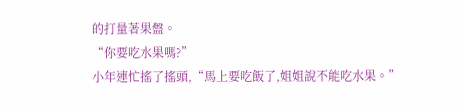的打量著果盤。
“你要吃水果嗎?”
小年連忙搖了搖頭,“馬上要吃飯了,姐姐說不能吃水果。”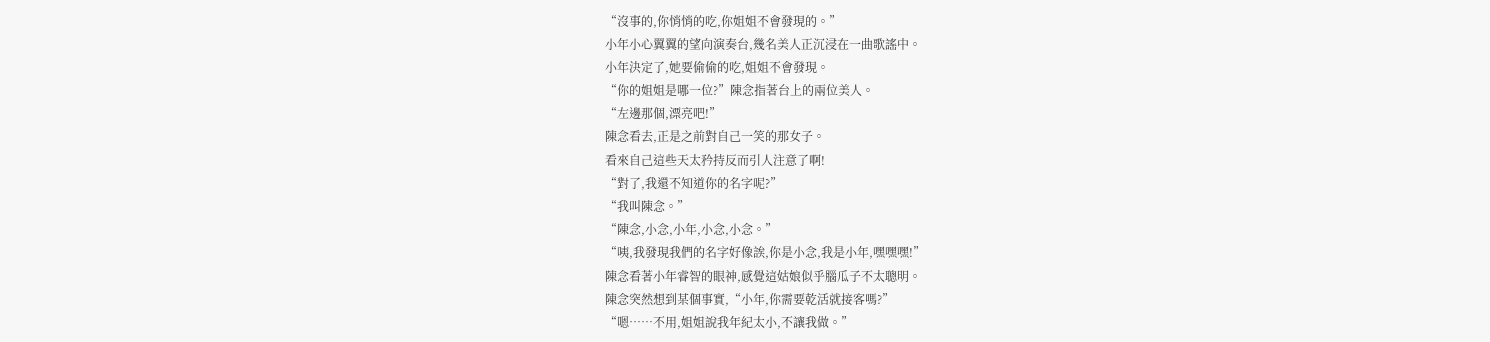“沒事的,你悄悄的吃,你姐姐不會發現的。”
小年小心翼翼的望向演奏台,幾名美人正沉浸在一曲歌謠中。
小年決定了,她要偷偷的吃,姐姐不會發現。
“你的姐姐是哪一位?”陳念指著台上的兩位美人。
“左邊那個,漂亮吧!”
陳念看去,正是之前對自己一笑的那女子。
看來自己這些天太矜持反而引人注意了啊!
“對了,我還不知道你的名字呢?”
“我叫陳念。”
“陳念,小念,小年,小念,小念。”
“咦,我發現我們的名字好像誒,你是小念,我是小年,嘿嘿嘿!”
陳念看著小年睿智的眼神,感覺這姑娘似乎腦瓜子不太聰明。
陳念突然想到某個事實,“小年,你需要乾活就接客嗎?”
“嗯……不用,姐姐說我年紀太小,不讓我做。”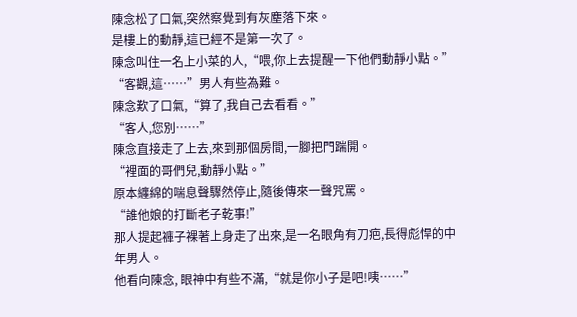陳念松了口氣,突然察覺到有灰塵落下來。
是樓上的動靜,這已經不是第一次了。
陳念叫住一名上小菜的人,“喂,你上去提醒一下他們動靜小點。”
“客觀,這……”男人有些為難。
陳念歎了口氣,“算了,我自己去看看。”
“客人,您別……”
陳念直接走了上去,來到那個房間,一腳把門踹開。
“裡面的哥們兒,動靜小點。”
原本纏綿的喘息聲驟然停止,隨後傳來一聲咒罵。
“誰他娘的打斷老子乾事!”
那人提起褲子裸著上身走了出來,是一名眼角有刀疤,長得彪悍的中年男人。
他看向陳念, 眼神中有些不滿,“就是你小子是吧!咦……”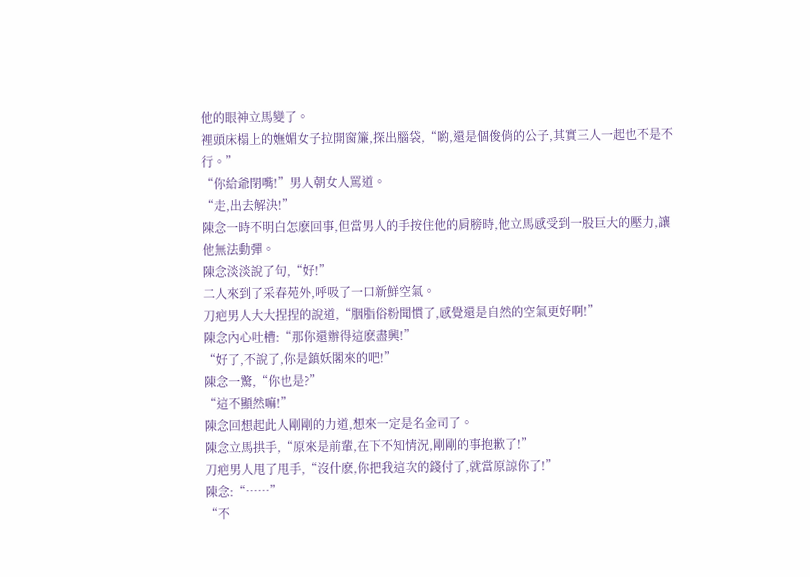他的眼神立馬變了。
裡頭床榻上的嫵媚女子拉開窗簾,探出腦袋,“喲,還是個俊俏的公子,其實三人一起也不是不行。”
“你給爺閉嘴!”男人朝女人罵道。
“走,出去解決!”
陳念一時不明白怎麽回事,但當男人的手按住他的肩膀時,他立馬感受到一股巨大的壓力,讓他無法動彈。
陳念淡淡說了句,“好!”
二人來到了采春苑外,呼吸了一口新鮮空氣。
刀疤男人大大捏捏的說道,“胭脂俗粉聞慣了,感覺還是自然的空氣更好啊!”
陳念內心吐槽:“那你還辦得這麽盡興!”
“好了,不說了,你是鎮妖閣來的吧!”
陳念一驚,“你也是?”
“這不顯然嘛!”
陳念回想起此人剛剛的力道,想來一定是名金司了。
陳念立馬拱手,“原來是前輩,在下不知情況,剛剛的事抱歉了!”
刀疤男人甩了甩手,“沒什麽,你把我這次的錢付了,就當原諒你了!”
陳念:“……”
“不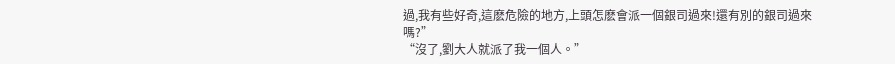過,我有些好奇,這麽危險的地方,上頭怎麽會派一個銀司過來!還有別的銀司過來嗎?”
“沒了,劉大人就派了我一個人。”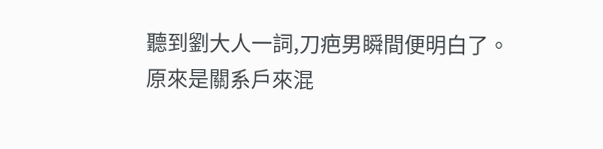聽到劉大人一詞,刀疤男瞬間便明白了。
原來是關系戶來混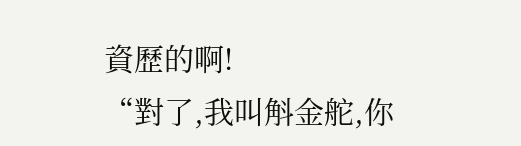資歷的啊!
“對了,我叫斛金舵,你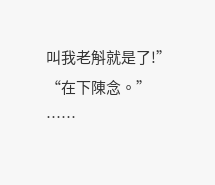叫我老斛就是了!”
“在下陳念。”
……